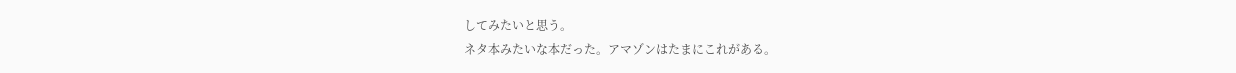してみたいと思う。
ネタ本みたいな本だった。アマゾンはたまにこれがある。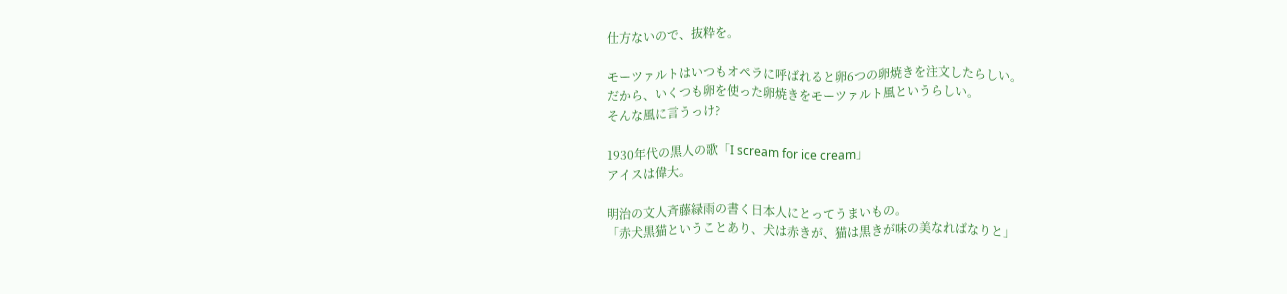仕方ないので、抜粋を。

モーツァルトはいつもオペラに呼ばれると卵6つの卵焼きを注文したらしい。
だから、いくつも卵を使った卵焼きをモーツァルト風というらしい。
そんな風に言うっけ?

1930年代の黒人の歌「I scream for ice cream」
アイスは偉大。

明治の文人斉藤緑雨の書く日本人にとってうまいもの。
「赤犬黒猫ということあり、犬は赤きが、猫は黒きが味の美なればなりと」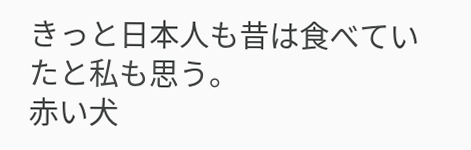きっと日本人も昔は食べていたと私も思う。
赤い犬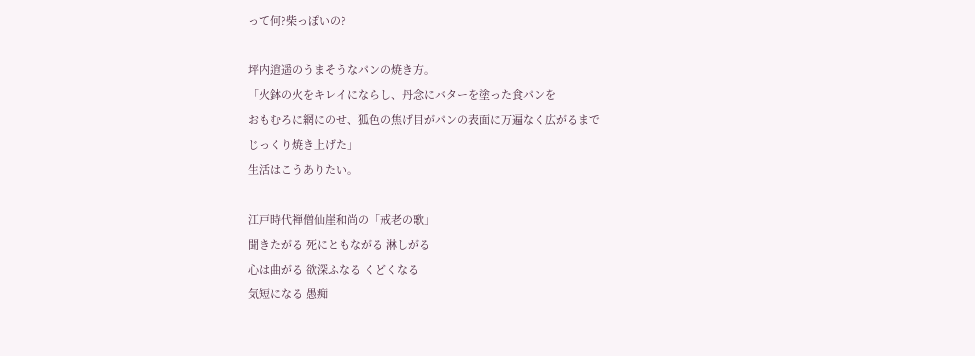って何?柴っぽいの?

坪内逍遥のうまそうなパンの焼き方。
「火鉢の火をキレイにならし、丹念にバターを塗った食パンを
おもむろに網にのせ、狐色の焦げ目がパンの表面に万遍なく広がるまで
じっくり焼き上げた」
生活はこうありたい。

江戸時代禅僧仙崖和尚の「戒老の歌」
聞きたがる 死にともながる 淋しがる
心は曲がる 欲深ふなる くどくなる
気短になる 愚痴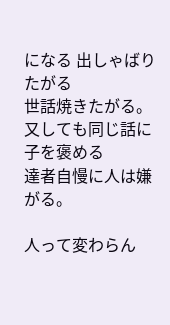になる 出しゃばりたがる
世話焼きたがる。
又しても同じ話に子を褒める
達者自慢に人は嫌がる。

人って変わらん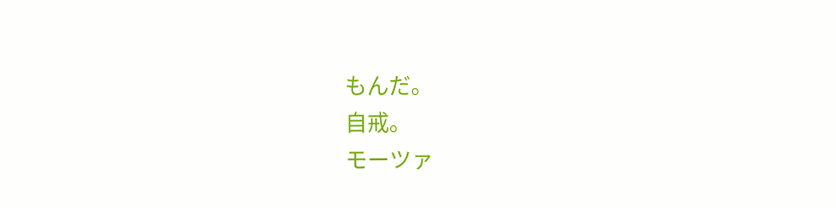もんだ。
自戒。
モーツァ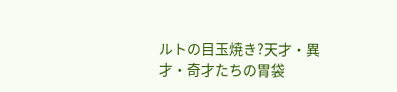ルトの目玉焼き?天才・異才・奇才たちの胃袋